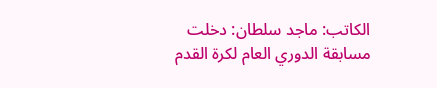الكاتب: ماجد سلطان: دخلت مسابقة الدوري العام لكرة القدم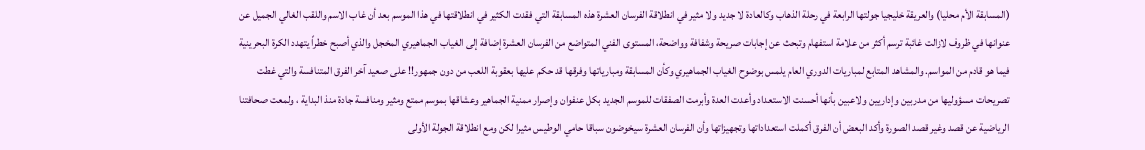(المسابقة الأم محليا) والعريقة خليجيا جولتها الرابعة في رحلة الذهاب وكالعادة لا جديد ولا مثير في انطلاقة الفرسان العشرة هذه المسابقة التي فقدت الكثير في انطلاقتها في هذا الموسم بعد أن غاب الاسم واللقب الغالي الجميل عن عنوانها في ظروف لازالت غائبة ترسم أكثر من علامة استفهام وتبحث عن إجابات صريحة وشفافة وواضحة، المستوى الفني المتواضع من الفرسان العشرة إضافة إلى الغياب الجماهيري المخجل والذي أصبح خطراً يتهدد الكرة البحرينية فيما هو قادم من المواسم. والمشاهد المتابع لمباريات الدوري العام يلمس بوضوح الغياب الجماهيري وكأن المسابقة ومبارياتها وفرقها قد حكم عليها بعقوبة اللعب من دون جمهور!! على صعيد آخر الفرق المتنافسة والتي غطت تصريحات مسؤوليها من مدربين وإداريين ولاعبين بأنها أحسنت الاستعداد وأعدت العدة وأبرمت الصفقات للموسم الجديد بكل عنفوان وإصرار ممنية الجماهير وعشاقها بموسم ممتع ومثير ومنافسة جادة منذ البداية ، ولمعت صحافتنا الرياضية عن قصد وغير قصد الصورة وأكد البعض أن الفرق أكملت استعداداتها وتجهيزاتها وأن الفرسان العشرة سيخوضون سباقا حامي الوطيس مثيرا لكن ومع انطلاقة الجولة الأولى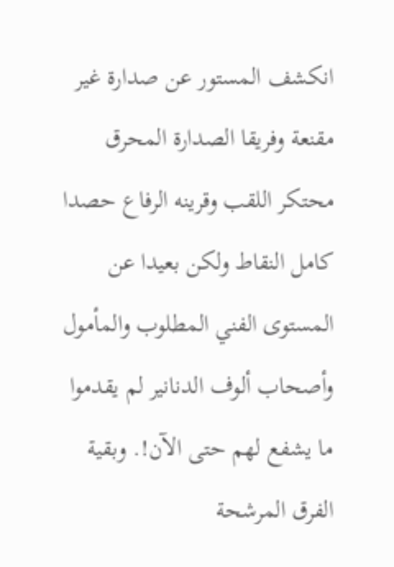انكشف المستور عن صدارة غير مقنعة وفريقا الصدارة المحرق محتكر اللقب وقرينه الرفاع حصدا كامل النقاط ولكن بعيدا عن المستوى الفني المطلوب والمأمول وأصحاب ألوف الدنانير لم يقدموا ما يشفع لهم حتى الآن!. وبقية الفرق المرشحة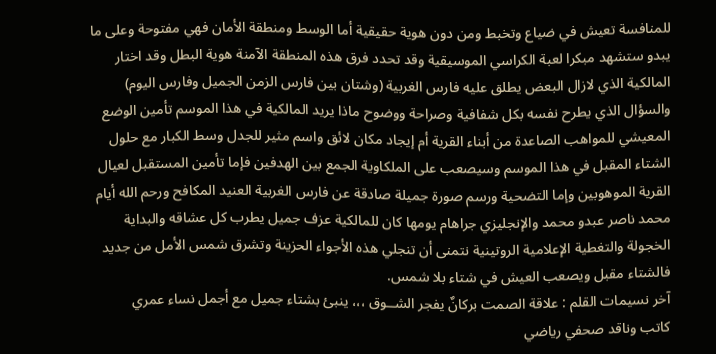للمنافسة تعيش في ضياع وتخبط ومن دون هوية حقيقية أما الوسط ومنطقة الأمان فهي مفتوحة وعلى ما يبدو ستشهد مبكرا لعبة الكراسي الموسيقية وقد تحدد فرق هذه المنطقة الآمنة هوية البطل وقد اختار المالكية الذي لازال البعض يطلق عليه فارس الغربية (وشتان بين فارس الزمن الجميل وفارس اليوم) والسؤال الذي يطرح نفسه بكل شفافية وصراحة ووضوح ماذا يريد المالكية في هذا الموسم تأمين الوضع المعيشي للمواهب الصاعدة من أبناء القرية أم إيجاد مكان لائق واسم مثير للجدل وسط الكبار مع حلول الشتاء المقبل في هذا الموسم وسيصعب على الملكاوية الجمع بين الهدفين فإما تأمين المستقبل لعيال القرية الموهوبين وإما التضحية ورسم صورة جميلة صادقة عن فارس الغربية العنيد المكافح ورحم الله أيام محمد ناصر عبدو محمد والإنجليزي جراهام يومها كان للمالكية عزف جميل يطرب كل عشاقه والبداية الخجولة والتغطية الإعلامية الروتينية نتمنى أن تنجلي هذه الأجواء الحزينة وتشرق شمس الأمل من جديد فالشتاء مقبل ويصعب العيش في شتاء بلا شمس.
آخر نسيمات القلم : علاقة الصمت بركانٌ يفجر الشــوق ،،، ينبئ بشتاء جميل مع أجمل نساء عمري
كاتب وناقد صحفي رياضي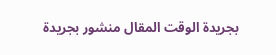بجريدة الوقت المقال منشور بجريدة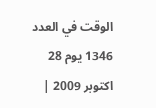الوقت في العدد 1346 يوم 28 اكتوبر 2009 |